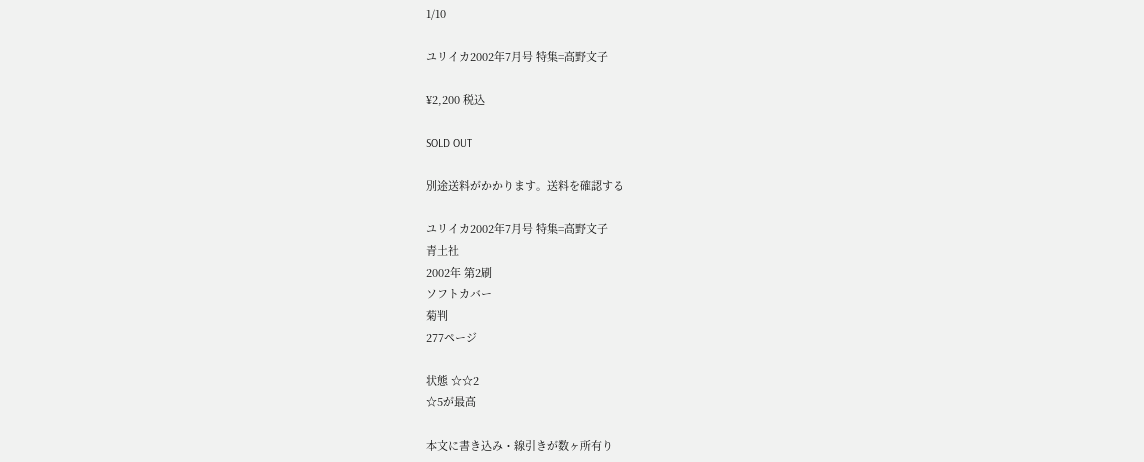1/10

ユリイカ2002年7月号 特集=高野文子

¥2,200 税込

SOLD OUT

別途送料がかかります。送料を確認する

ユリイカ2002年7月号 特集=高野文子
青土社
2002年 第2刷
ソフトカバー
菊判
277ページ

状態 ☆☆2
☆5が最高

本文に書き込み・線引きが数ヶ所有り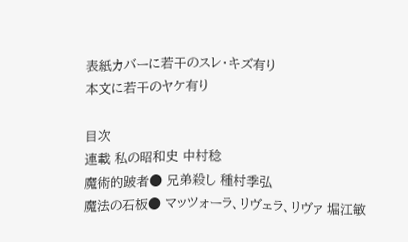表紙カバーに若干のスレ・キズ有り
本文に若干のヤケ有り

目次
連載 私の昭和史 中村稔
魔術的跛者● 兄弟殺し 種村季弘
魔法の石板● マッツォーラ、リヴェラ、リヴァ 堀江敏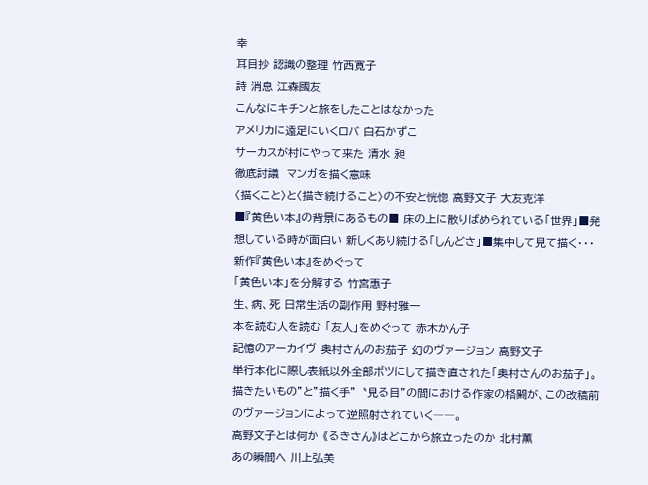幸
耳目抄 認識の整理 竹西寛子
詩 消息 江森國友
こんなにキチンと旅をしたことはなかった
アメリカに遠足にいくロバ 白石かずこ
サーカスが村にやって来た 清水 昶
徹底討議  マンガを描く意味
〈描くこと〉と〈描き続けること〉の不安と恍惚 高野文子 大友克洋
■『黄色い本』の背景にあるもの■ 床の上に散りばめられている「世界」■発
想している時が面白い 新しくあり続ける「しんどさ」■集中して見て描く・・・
新作『黄色い本』をめぐって
「黄色い本」を分解する 竹宮惠子
生、病、死 日常生活の副作用 野村雅一
本を読む人を読む 「友人」をめぐって 赤木かん子
記憶のアーカイヴ 奥村さんのお茄子 幻のヴァージョン 高野文子
単行本化に際し表紙以外全部ボツにして描き直された「奥村さんのお茄子」。
描きたいもの”と”描く手”〝見る目”の間における作家の格闘が、この改稿前
のヴァージョンによって逆照射されていく――。
高野文子とは何か 《るきさん》はどこから旅立ったのか 北村薫
あの瞬間へ 川上弘美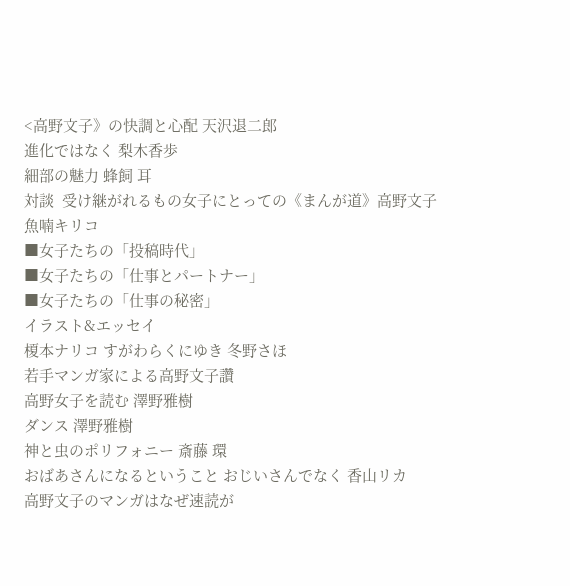<高野文子》の快調と心配 天沢退二郎
進化ではなく 梨木香歩
細部の魅力 蜂飼 耳
対談  受け継がれるもの女子にとっての《まんが道》高野文子 魚喃キリコ
■女子たちの「投稿時代」
■女子たちの「仕事とパートナー」
■女子たちの「仕事の秘密」
イラスト&エッセイ
榎本ナリコ すがわらくにゆき 冬野さほ
若手マンガ家による高野文子讚
高野女子を読む 澤野雅樹
ダンス 澤野雅樹
神と虫のポリフォニー 斎藤 環
おばあさんになるということ おじいさんでなく 香山リカ
高野文子のマンガはなぜ速読が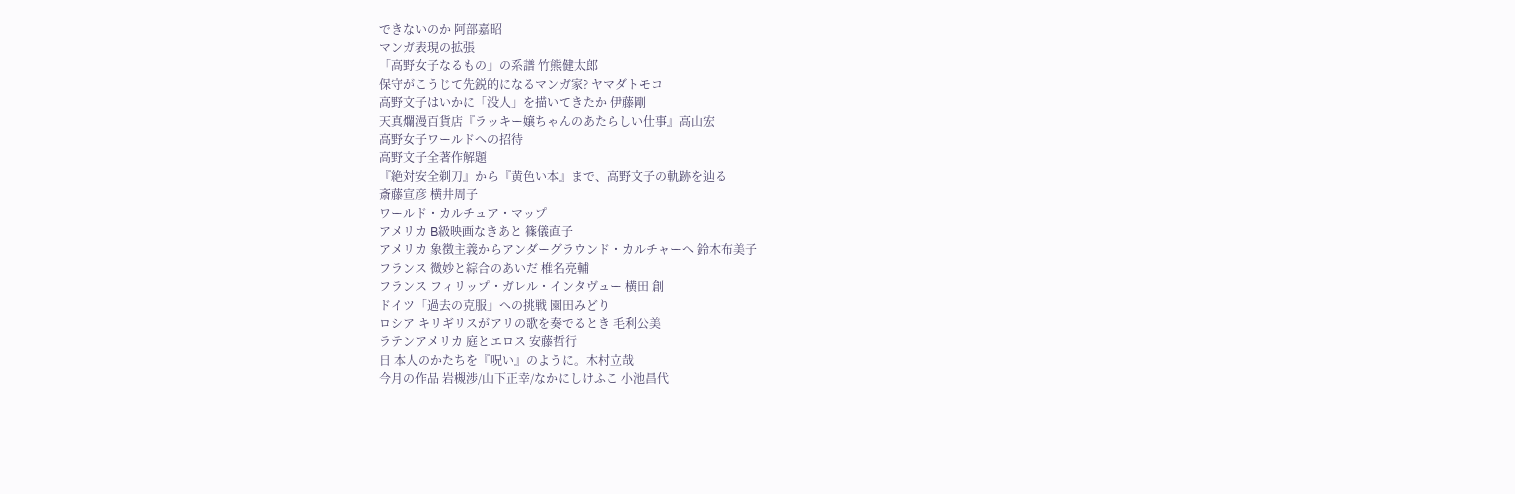できないのか 阿部嘉昭
マンガ表現の拡張
「高野女子なるもの」の系譜 竹熊健太郎
保守がこうじて先鋭的になるマンガ家? ヤマダトモコ
高野文子はいかに「没人」を描いてきたか 伊藤剛
天真爛漫百貨店『ラッキー嬢ちゃんのあたらしい仕事』高山宏
高野女子ワールドへの招待
高野文子全著作解題
『絶対安全剃刀』から『黄色い本』まで、高野文子の軌跡を辿る
斎藤宣彦 横井周子
ワールド・カルチュア・マップ
アメリカ B級映画なきあと 篠儀直子
アメリカ 象徴主義からアンダーグラウンド・カルチャーへ 鈴木布美子
フランス 微妙と綜合のあいだ 椎名亮輔
フランス フィリップ・ガレル・インタヴュー 横田 創
ドイツ「過去の克服」への挑戦 園田みどり
ロシア キリギリスがアリの歌を奏でるとき 毛利公美
ラテンアメリカ 庭とエロス 安藤哲行
日 本人のかたちを『呪い』のように。木村立哉
今月の作品 岩槻渉/山下正幸/なかにしけふこ 小池昌代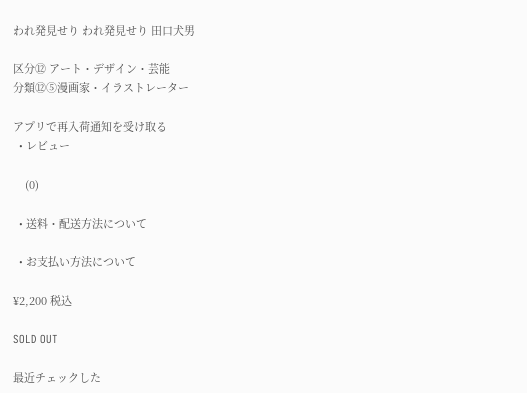われ発見せり われ発見せり 田口犬男

区分⑫ アート・デザイン・芸能
分類⑫⑤漫画家・イラストレーター

アプリで再入荷通知を受け取る
  • レビュー

    (0)

  • 送料・配送方法について

  • お支払い方法について

¥2,200 税込

SOLD OUT

最近チェックした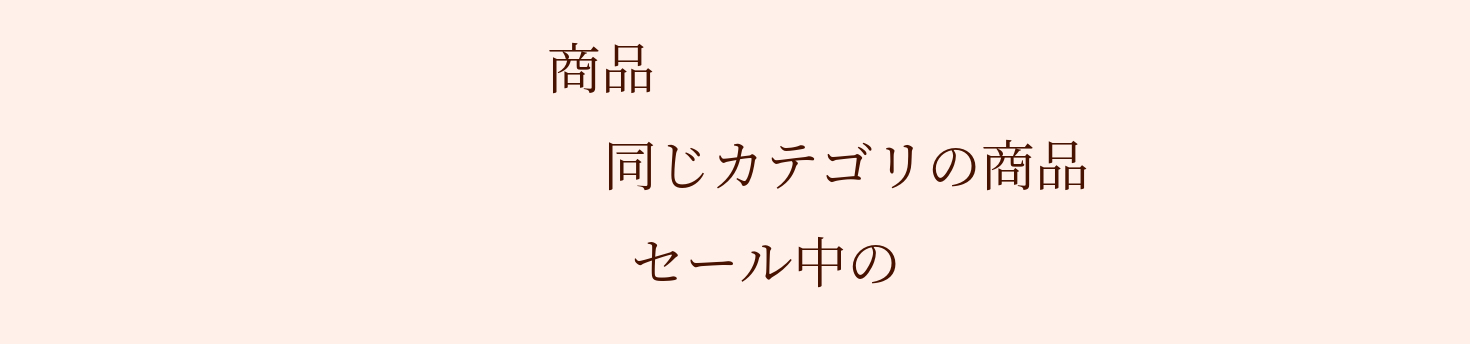商品
    同じカテゴリの商品
      セール中の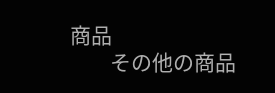商品
        その他の商品